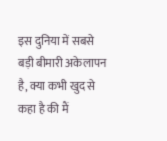इस दुनिया में सबसे बड़ी बीमारी अकेलापन है, क्या कभी खुद से कहा है की मैं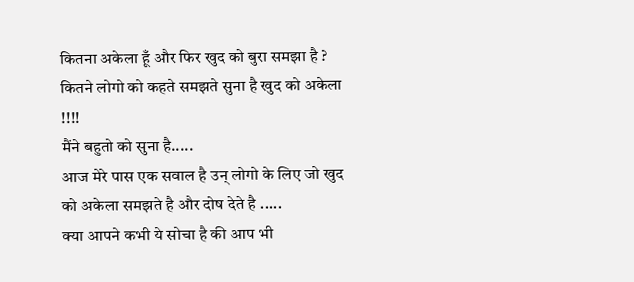कितना अकेला हूँ और फिर खुद को बुरा समझा है ?
कितने लोगो को कहते समझते सुना है खुद को अकेला !!!!
मैंने बहुतो को सुना है.....
आज मेरे पास एक सवाल है उन् लोगो के लिए जो खुद को अकेला समझते है और दोष देते है .....
क्या आपने कभी ये सोचा है की आप भी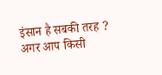इंसान है सबकी तरह ?
अगर आप किसी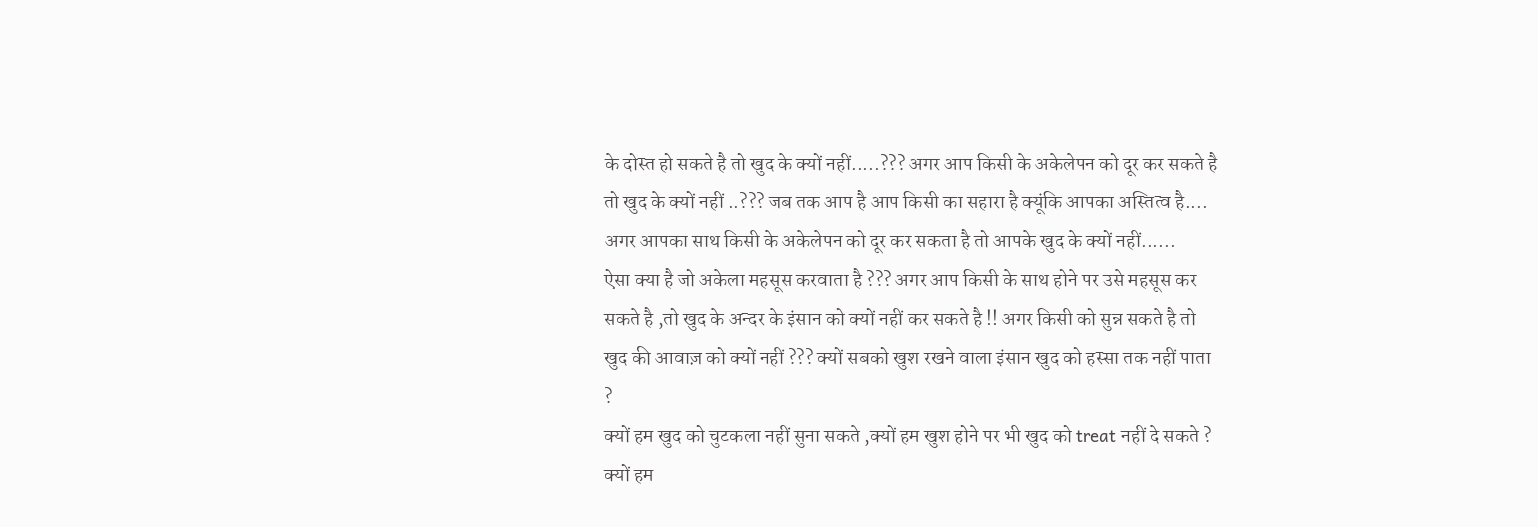के दोस्त हो सकते है तो खुद के क्यों नहीं.....??? अगर आप किसी के अकेलेपन को दूर कर सकते है तो खुद के क्यों नहीं ..??? जब तक आप है आप किसी का सहारा है क्यूंकि आपका अस्तित्व है.... अगर आपका साथ किसी के अकेलेपन को दूर कर सकता है तो आपके खुद के क्यों नहीं......
ऐसा क्या है जो अकेला महसूस करवाता है ??? अगर आप किसी के साथ होने पर उसे महसूस कर सकते है ,तो खुद के अन्दर के इंसान को क्यों नहीं कर सकते है !! अगर किसी को सुन्न सकते है तो खुद की आवाज़ को क्यों नहीं ??? क्यों सबको खुश रखने वाला इंसान खुद को हस्सा तक नहीं पाता ?
क्यों हम खुद को चुटकला नहीं सुना सकते ,क्यों हम खुश होने पर भी खुद को treat नहीं दे सकते ? क्यों हम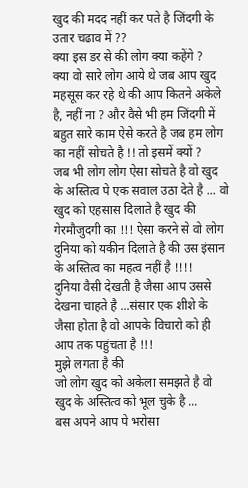खुद की मदद नहीं कर पते है जिंदगी के उतार चढाव में ??
क्या इस डर से की लोग क्या कहेंगे ?
क्या वो सारे लोग आये थे जब आप खुद महसूस कर रहे थे की आप कितने अकेले है, नहीं ना ? और वैसे भी हम जिंदगी में बहुत सारे काम ऐसे करते है जब हम लोग का नहीं सोचते है !! तो इसमें क्यों ?
जब भी लोग लोग ऐसा सोचते है वो खुद के अस्तित्व पे एक सवाल उठा देते है ... वो खुद को एहसास दिलाते है खुद की गेरमौजुदगी का !!! ऐसा करने से वो लोग दुनिया को यकीन दिलाते है की उस इंसान के अस्तित्व का महत्व नहीं है !!!!
दुनिया वैसी देखती है जैसा आप उससे देखना चाहते है ...संसार एक शीशे के जैसा होता है वो आपके विचारो को ही आप तक पहुंचता है !!!
मुझे लगता है की
जो लोग खुद को अकेला समझते है वो खुद के अस्तित्व को भूल चुके है ...
बस अपने आप पे भरोसा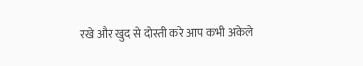रखे और खुद से दोस्ती करे आप कभी अकेले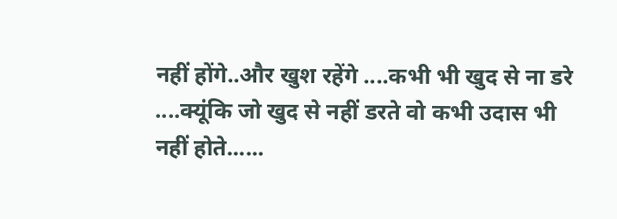नहीं होंगे..और खुश रहेंगे ....कभी भी खुद से ना डरे ....क्यूंकि जो खुद से नहीं डरते वो कभी उदास भी नहीं होते......